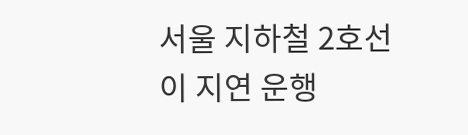서울 지하철 2호선이 지연 운행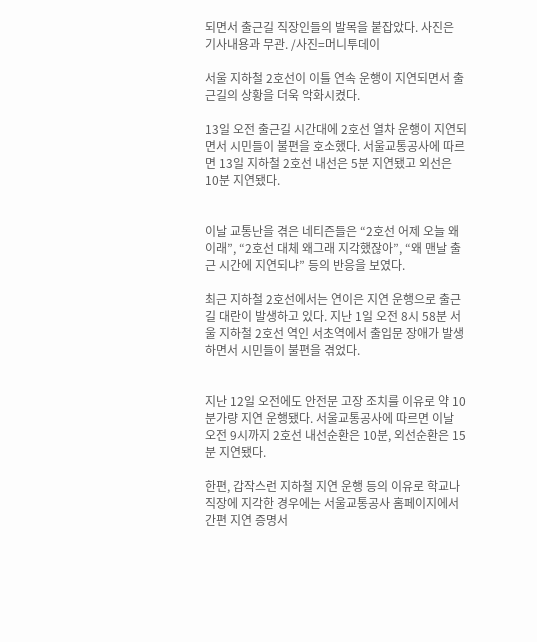되면서 출근길 직장인들의 발목을 붙잡았다. 사진은 기사내용과 무관. /사진=머니투데이

서울 지하철 2호선이 이틀 연속 운행이 지연되면서 출근길의 상황을 더욱 악화시켰다.

13일 오전 출근길 시간대에 2호선 열차 운행이 지연되면서 시민들이 불편을 호소했다. 서울교통공사에 따르면 13일 지하철 2호선 내선은 5분 지연됐고 외선은 10분 지연됐다.


이날 교통난을 겪은 네티즌들은 “2호선 어제 오늘 왜이래”, “2호선 대체 왜그래 지각했잖아”, “왜 맨날 출근 시간에 지연되냐” 등의 반응을 보였다.

최근 지하철 2호선에서는 연이은 지연 운행으로 출근길 대란이 발생하고 있다. 지난 1일 오전 8시 58분 서울 지하철 2호선 역인 서초역에서 출입문 장애가 발생하면서 시민들이 불편을 겪었다.


지난 12일 오전에도 안전문 고장 조치를 이유로 약 10분가량 지연 운행됐다. 서울교통공사에 따르면 이날 오전 9시까지 2호선 내선순환은 10분, 외선순환은 15분 지연됐다.

한편, 갑작스런 지하철 지연 운행 등의 이유로 학교나 직장에 지각한 경우에는 서울교통공사 홈페이지에서 간편 지연 증명서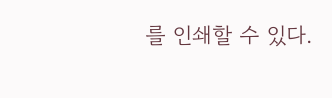를 인쇄할 수 있다.